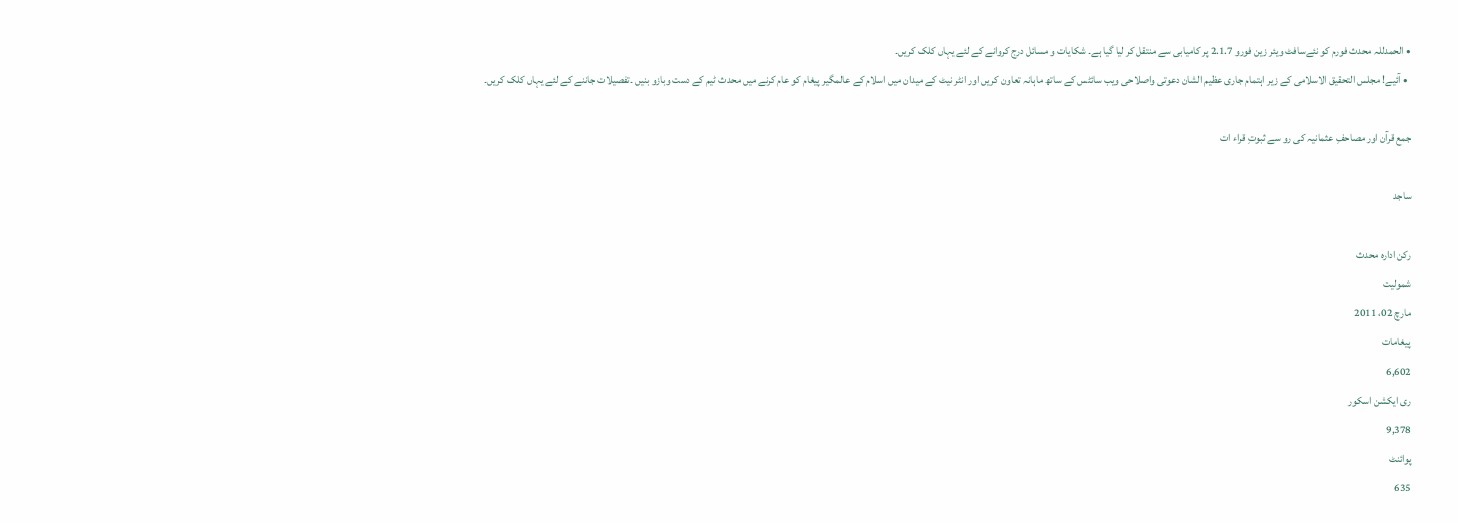• الحمدللہ محدث فورم کو نئےسافٹ ویئر زین فورو 2.1.7 پر کامیابی سے منتقل کر لیا گیا ہے۔ شکایات و مسائل درج کروانے کے لئے یہاں کلک کریں۔
  • آئیے! مجلس التحقیق الاسلامی کے زیر اہتمام جاری عظیم الشان دعوتی واصلاحی ویب سائٹس کے ساتھ ماہانہ تعاون کریں اور انٹر نیٹ کے میدان میں اسلام کے عالمگیر پیغام کو عام کرنے میں محدث ٹیم کے دست وبازو بنیں ۔تفصیلات جاننے کے لئے یہاں کلک کریں۔

جمع قرآن اور مصاحفِ عثمانیہ کی رو سے ثبوتِ قراء ات

ساجد

رکن ادارہ محدث
شمولیت
مارچ 02، 2011
پیغامات
6,602
ری ایکشن اسکور
9,378
پوائنٹ
635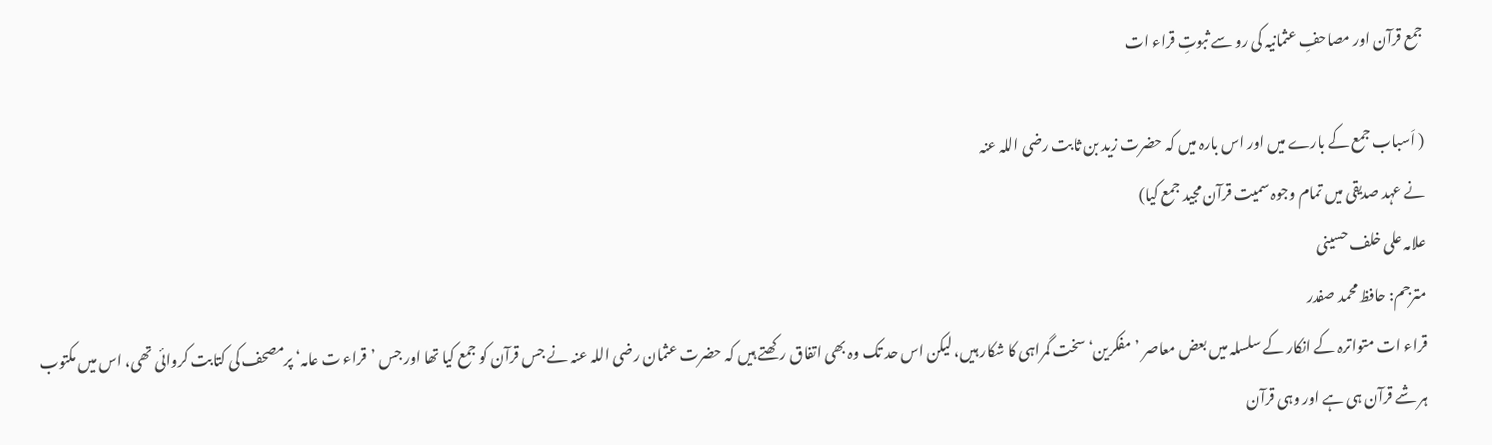جمع قرآن اور مصاحفِ عثمانیہ کی رو سے ثبوتِ قراء ات

( اَسباب جمع کے بارے میں اور اس بارہ میں کہ حضرت زید بن ثابت رضی اللہ عنہ
نے عہد صدیقی میں تمام وجوہ سمیت قرآن مجید جمع کیا)
علامہ علی خلف حسینی
مترجم: حافظ محمد صفدر
قراء ات متواترہ کے انکار کے سلسلہ میں بعض معاصر ’مفکرین‘ سخت گمراہی کا شکار ہیں، لیکن اس حد تک وہ بھی اتفاق رکھتے ہیں کہ حضرت عثمان رضی اللہ عنہ نے جس قرآن کو جمع کیا تھا اور جس ’قراء ت عامہ‘ پرمصحف کی کتابت کروائی تھی، اس میں مکتوب ہر شے قرآن ہی ہے اور وہی قرآن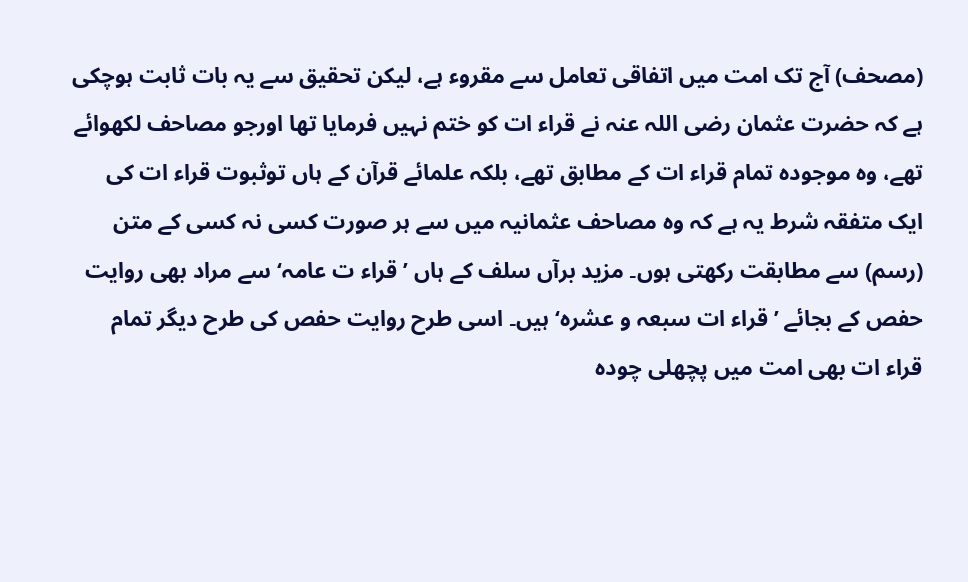(مصحف) آج تک امت میں اتفاقی تعامل سے مقروء ہے، لیکن تحقیق سے یہ بات ثابت ہوچکی ہے کہ حضرت عثمان رضی اللہ عنہ نے قراء ات کو ختم نہیں فرمایا تھا اورجو مصاحف لکھوائے تھے، وہ موجودہ تمام قراء ات کے مطابق تھے، بلکہ علمائے قرآن کے ہاں توثبوت قراء ات کی ایک متفقہ شرط یہ ہے کہ وہ مصاحف عثمانیہ میں سے ہر صورت کسی نہ کسی کے متن (رسم) سے مطابقت رکھتی ہوں۔ مزید برآں سلف کے ہاں ’قراء ت عامہ‘ سے مراد بھی روایت حفص کے بجائے ’قراء ات سبعہ و عشرہ‘ ہیں۔ اسی طرح روایت حفص کی طرح دیگر تمام قراء ات بھی امت میں پچھلی چودہ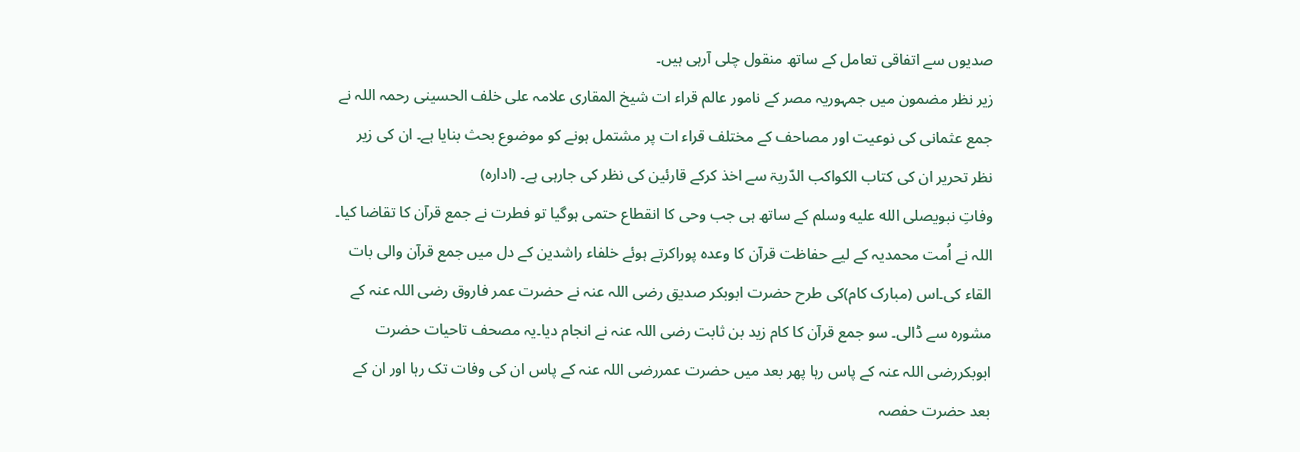صدیوں سے اتفاقی تعامل کے ساتھ منقول چلی آرہی ہیں۔
زیر نظر مضمون میں جمہوریہ مصر کے نامور عالم قراء ات شیخ المقاری علامہ علی خلف الحسینی رحمہ اللہ نے جمع عثمانی کی نوعیت اور مصاحف کے مختلف قراء ات پر مشتمل ہونے کو موضوع بحث بنایا ہے۔ ان کی زیر نظر تحریر ان کی کتاب الکواکب الدّریۃ سے اخذ کرکے قارئین کی نظر کی جارہی ہے۔ (ادارہ)
وفاتِ نبویصلى الله عليه وسلم کے ساتھ ہی جب وحی کا انقطاع حتمی ہوگیا تو فطرت نے جمع قرآن کا تقاضا کیا۔ اللہ نے اُمت محمدیہ کے لیے حفاظت قرآن کا وعدہ پوراکرتے ہوئے خلفاء راشدین کے دل میں جمع قرآن والی بات القاء کی۔اس (مبارک کام)کی طرح حضرت ابوبکر صدیق رضی اللہ عنہ نے حضرت عمر فاروق رضی اللہ عنہ کے مشورہ سے ڈالی۔ سو جمع قرآن کا کام زید بن ثابت رضی اللہ عنہ نے انجام دیا۔یہ مصحف تاحیات حضرت ابوبکررضی اللہ عنہ کے پاس رہا پھر بعد میں حضرت عمررضی اللہ عنہ کے پاس ان کی وفات تک رہا اور ان کے بعد حضرت حفصہ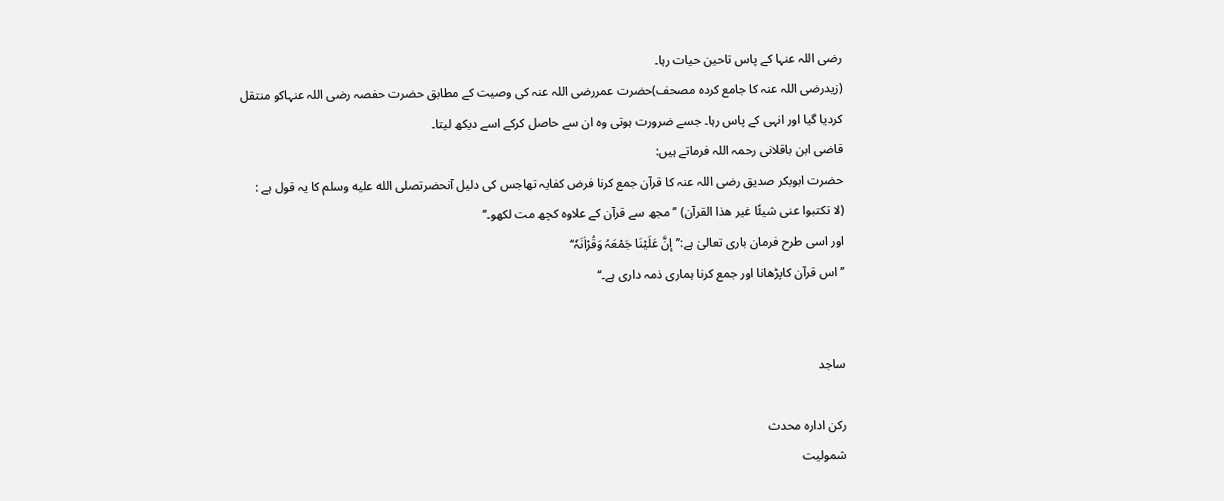رضی اللہ عنہا کے پاس تاحین حیات رہا۔
(زیدرضی اللہ عنہ کا جامع کردہ مصحف)حضرت عمررضی اللہ عنہ کی وصیت کے مطابق حضرت حفصہ رضی اللہ عنہاکو منتقل کردیا گیا اور انہی کے پاس رہا۔ جسے ضرورت ہوتی وہ ان سے حاصل کرکے اسے دیکھ لیتا۔
قاضی ابن باقلانی رحمہ اللہ فرماتے ہیں:
حضرت ابوبکر صدیق رضی اللہ عنہ کا قرآن جمع کرنا فرض کفایہ تھاجس کی دلیل آنحضرتصلى الله عليه وسلم کا یہ قول ہے :
(لا تکتبوا عنی شیئًا غیر ھذا القرآن) ’’مجھ سے قرآن کے علاوہ کچھ مت لکھو۔‘‘
اور اسی طرح فرمان باری تعالیٰ ہے:’’إنَّ عَلَیْنَا جَمْعَہُ وَقُرْاٰنَہٗ‘‘
’’اس قرآن کاپڑھانا اور جمع کرنا ہماری ذمہ داری ہے۔‘‘


ساجد

رکن ادارہ محدث
شمولیت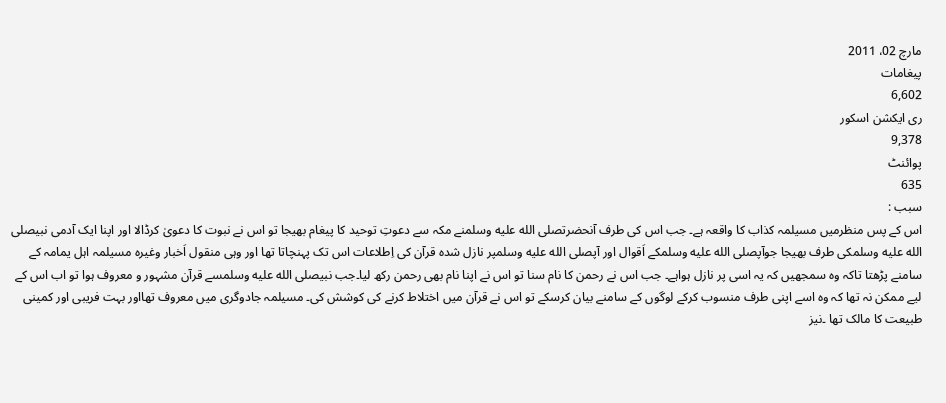مارچ 02، 2011
پیغامات
6,602
ری ایکشن اسکور
9,378
پوائنٹ
635
سبب :
اس کے پس منظرمیں مسیلمہ کذاب کا واقعہ ہے۔ جب اس کی طرف آنحضرتصلى الله عليه وسلمنے مکہ سے دعوتِ توحید کا پیغام بھیجا تو اس نے نبوت کا دعویٰ کرڈالا اور اپنا ایک آدمی نبیصلى الله عليه وسلمکی طرف بھیجا جوآپصلى الله عليه وسلمکے اَقوال اور آپصلى الله عليه وسلمپر نازل شدہ قرآن کی اِطلاعات اس تک پہنچاتا تھا اور وہی منقول اَخبار وغیرہ مسیلمہ اہل یمامہ کے سامنے پڑھتا تاکہ وہ سمجھیں کہ یہ اسی پر نازل ہواہے۔ جب اس نے رحمن کا نام سنا تو اس نے اپنا نام بھی رحمن رکھ لیا۔جب نبیصلى الله عليه وسلمسے قرآن مشہور و معروف ہوا تو اب اس کے لیے ممکن نہ تھا کہ وہ اسے اپنی طرف منسوب کرکے لوگوں کے سامنے بیان کرسکے تو اس نے قرآن میں اختلاط کرنے کی کوشش کی۔ مسیلمہ جادوگری میں معروف تھااور بہت فریبی اور کمینی طبیعت کا مالک تھا ۔نیز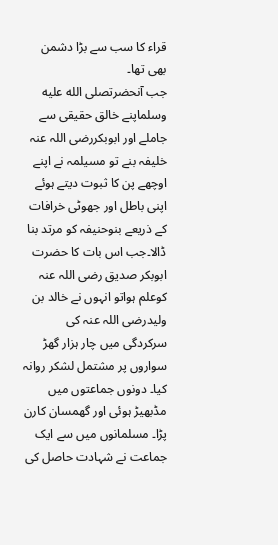قراء کا سب سے بڑا دشمن بھی تھا۔
جب آنحضرتصلى الله عليه وسلماپنے خالق حقیقی سے جاملے اور ابوبکررضی اللہ عنہ خلیفہ بنے تو مسیلمہ نے اپنے اوچھے پن کا ثبوت دیتے ہوئے اپنی باطل اور جھوٹی خرافات کے ذریعے بنوحنیفہ کو مرتد بنا ڈالا۔جب اس بات کا حضرت ابوبکر صدیق رضی اللہ عنہ کوعلم ہواتو انہوں نے خالد بن ولیدرضی اللہ عنہ کی سرکردگی میں چار ہزار گھڑ سواروں پر مشتمل لشکر روانہ کیا۔ دونوں جماعتوں میں مڈبھیڑ ہوئی اور گھمسان کارن پڑا۔ مسلمانوں میں سے ایک جماعت نے شہادت حاصل کی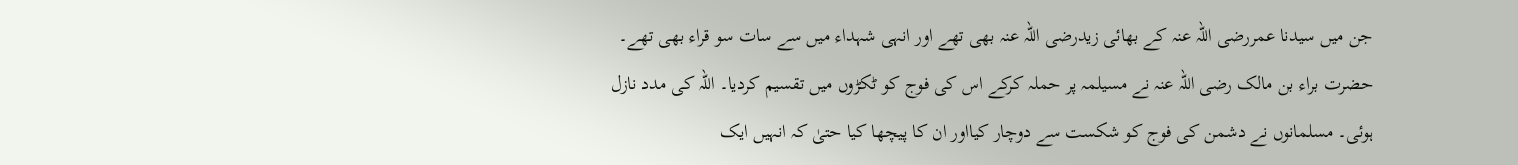جن میں سیدنا عمررضی اللہ عنہ کے بھائی زیدرضی اللہ عنہ بھی تھے اور انہی شہداء میں سے سات سو قراء بھی تھے۔ حضرت براء بن مالک رضی اللہ عنہ نے مسیلمہ پر حملہ کرکے اس کی فوج کو ٹکڑوں میں تقسیم کردیا۔ اللہ کی مدد نازل ہوئی۔ مسلمانوں نے دشمن کی فوج کو شکست سے دوچار کیااور ان کا پیچھا کیا حتیٰ کہ انہیں ایک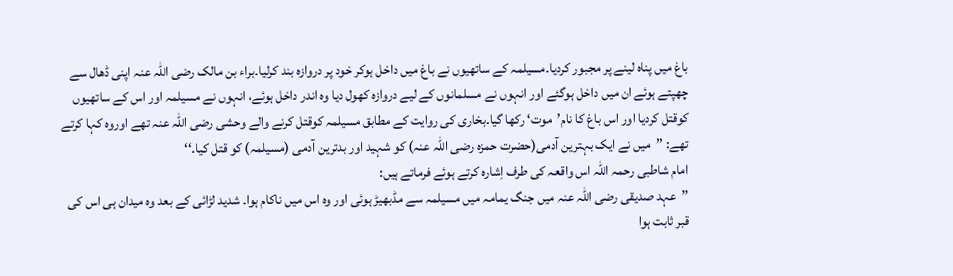باغ میں پناہ لینے پر مجبور کردیا۔مسیلمہ کے ساتھیوں نے باغ میں داخل ہوکر خود پر دروازہ بند کرلیا۔براء بن مالک رضی اللہ عنہ اپنی ڈھال سے چھپتے ہوئے ان میں داخل ہوگئے اور انہوں نے مسلمانوں کے لیے دروازہ کھول دیا وہ اندر داخل ہوئے، انہوں نے مسیلمہ اور اس کے ساتھیوں کوقتل کردیا اور اس باغ کا نام’موت‘ رکھا گیا۔بخاری کی روایت کے مطابق مسیلمہ کوقتل کرنے والے وحشی رضی اللہ عنہ تھے اوروہ کہا کرتے تھے: ’’میں نے ایک بہترین آدمی(حضرت حمزہ رضی اللہ عنہ) کو شہید اور بدترین آدمی (مسیلمہ) کو قتل کیا۔‘‘
امام شاطبی رحمہ اللہ اس واقعہ کی طرف اِشارہ کرتے ہوئے فرماتے ہیں:
’’عہد صدیقی رضی اللہ عنہ میں جنگ یمامہ میں مسیلمہ سے مڈبھیڑ ہوئی اور وہ اس میں ناکام ہوا۔ شدید لڑائی کے بعد وہ میدان ہی اس کی قبر ثابت ہوا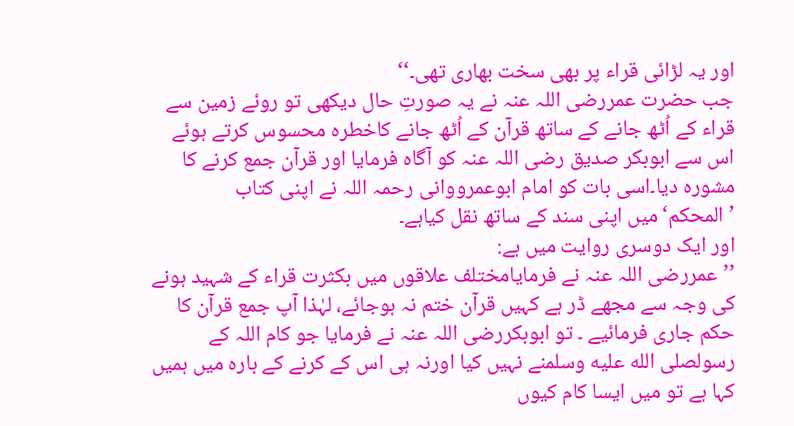اور یہ لڑائی قراء پر بھی سخت بھاری تھی۔‘‘
جب حضرت عمررضی اللہ عنہ نے یہ صورتِ حال دیکھی تو روئے زمین سے قراء کے اُٹھ جانے کے ساتھ قرآن کے اُٹھ جانے کاخطرہ محسوس کرتے ہوئے اس سے ابوبکر صدیق رضی اللہ عنہ کو آگاہ فرمایا اور قرآن جمع کرنے کا مشورہ دیا۔اسی بات کو امام ابوعمرووانی رحمہ اللہ نے اپنی کتاب ’المحکم‘میں اپنی سند کے ساتھ نقل کیاہے۔
اور ایک دوسری روایت میں ہے:
’’عمررضی اللہ عنہ نے فرمایامختلف علاقوں میں بکثرت قراء کے شہید ہونے کی وجہ سے مجھے ڈر ہے کہیں قرآن ختم نہ ہوجائے، لہٰذا آپ جمع قرآن کا حکم جاری فرمائیے ۔ تو ابوبکررضی اللہ عنہ نے فرمایا جو کام اللہ کے رسولصلى الله عليه وسلمنے نہیں کیا اورنہ ہی اس کے کرنے کے بارہ میں ہمیں کہا ہے تو میں ایسا کام کیوں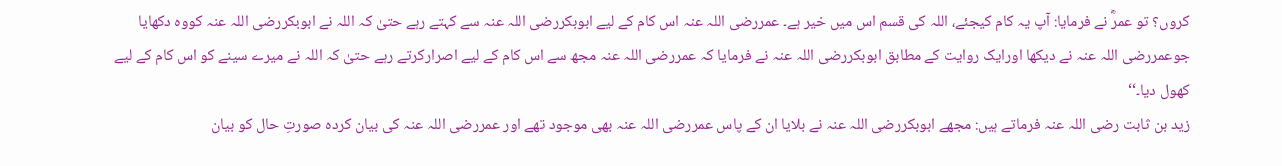کروں؟ تو عمرؓ نے فرمایا: آپ یہ کام کیجئے، اللہ کی قسم اس میں خیر ہے۔ عمررضی اللہ عنہ اس کام کے لیے ابوبکررضی اللہ عنہ سے کہتے رہے حتیٰ کہ اللہ نے ابوبکررضی اللہ عنہ کووہ دکھایا جوعمررضی اللہ عنہ نے دیکھا اورایک روایت کے مطابق ابوبکررضی اللہ عنہ نے فرمایا کہ عمررضی اللہ عنہ مجھ سے اس کام کے لیے اصرارکرتے رہے حتیٰ کہ اللہ نے میرے سینے کو اس کام کے لیے کھول دیا۔‘‘
زید بن ثابت رضی اللہ عنہ فرماتے ہیں: مجھے ابوبکررضی اللہ عنہ نے بلایا ان کے پاس عمررضی اللہ عنہ بھی موجود تھے اور عمررضی اللہ عنہ کی بیان کردہ صورتِ حال کو بیان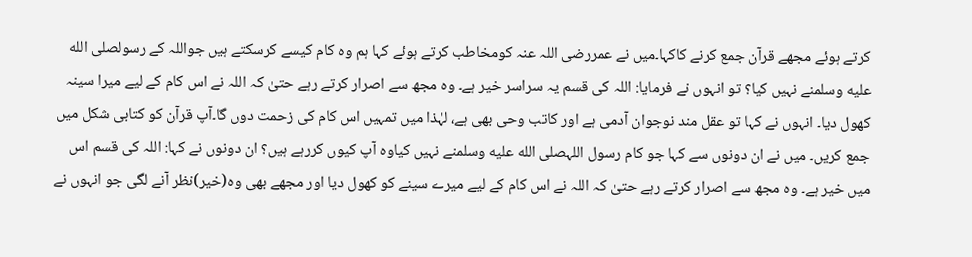کرتے ہوئے مجھے قرآن جمع کرنے کاکہا۔میں نے عمررضی اللہ عنہ کومخاطب کرتے ہوئے کہا ہم وہ کام کیسے کرسکتے ہیں جواللہ کے رسولصلى الله عليه وسلمنے نہیں کیا؟ تو انہوں نے فرمایا: اللہ کی قسم یہ سراسر خیر ہے۔ وہ مجھ سے اصرار کرتے رہے حتیٰ کہ اللہ نے اس کام کے لیے میرا سینہ کھول دیا۔ انہوں نے کہا تو عقل مند نوجوان آدمی ہے اور کاتب وحی بھی ہے، لہٰذا میں تمہیں اس کام کی زحمت دوں گا۔آپ قرآن کو کتابی شکل میں جمع کریں۔ میں نے ان دونوں سے کہا جو کام رسول اللہصلى الله عليه وسلمنے نہیں کیاوہ آپ کیوں کررہے ہیں؟ ان دونوں نے کہا: اللہ کی قسم اس میں خیر ہے۔ وہ مجھ سے اصرار کرتے رہے حتیٰ کہ اللہ نے اس کام کے لیے میرے سینے کو کھول دیا اور مجھے بھی وہ(خیر)نظر آنے لگی جو انہوں نے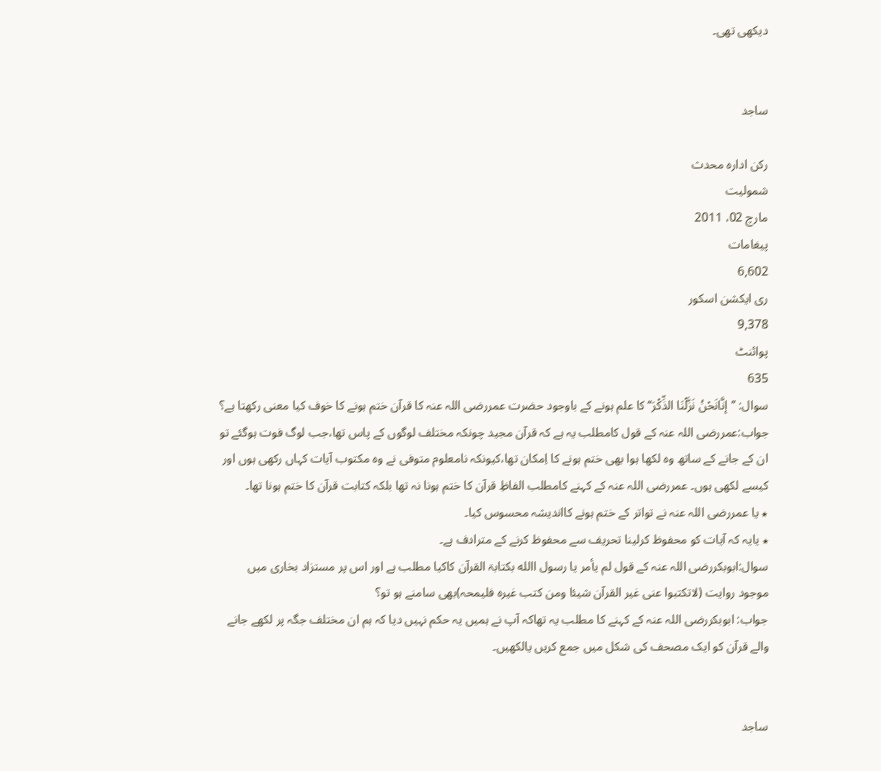دیکھی تھی۔


ساجد

رکن ادارہ محدث
شمولیت
مارچ 02، 2011
پیغامات
6,602
ری ایکشن اسکور
9,378
پوائنٹ
635
سوال: ’’إنَّانَحْنُ نَزَّلْنَا الذِّکْرَ‘‘کا علم ہونے کے باوجود حضرت عمررضی اللہ عنہ کا قرآن ختم ہونے کا خوف کیا معنی رکھتا ہے؟
جواب:عمررضی اللہ عنہ کے قول کامطلب یہ ہے کہ قرآن مجید چونکہ مختلف لوگوں کے پاس تھا،جب لوگ فوت ہوگئے تو ان کے جانے کے ساتھ وہ لکھا ہوا بھی ختم ہونے کا اِمکان تھا،کیونکہ نامعلوم متوفی نے وہ مکتوب آیات کہاں رکھی ہوں اور کیسے لکھی ہوں۔ عمررضی اللہ عنہ کے کہنے کامطلب الفاظِ قرآن کا ختم ہونا نہ تھا بلکہ کتابت قرآن کا ختم ہونا تھا۔
٭ یا عمررضی اللہ عنہ نے تواتر کے ختم ہونے کااندیشہ محسوس کیا۔
٭ یایہ کہ آیات کو محفوظ کرلینا تحریف سے محفوظ کرنے کے مترادف ہے۔
سوال:ابوبکررضی اللہ عنہ کے قول لم یأمر یا رسول االله بکتابۃ القرآن کاکیا مطلب ہے اور اس پر مستزاد بخاری میں موجود روایت (لاتکتبوا عنی غیر القرآن شیئا ومن کتب غیرہ فلیمحہ)بھی سامنے ہو تو؟
جواب: ابوبکررضی اللہ عنہ کے کہنے کا مطلب یہ تھاکہ آپ نے ہمیں یہ حکم نہیں دیا کہ ہم ان مختلف جگہ پر لکھے جانے والے قرآن کو ایک مصحف کی شکل میں جمع کریں یالکھیں۔


ساجد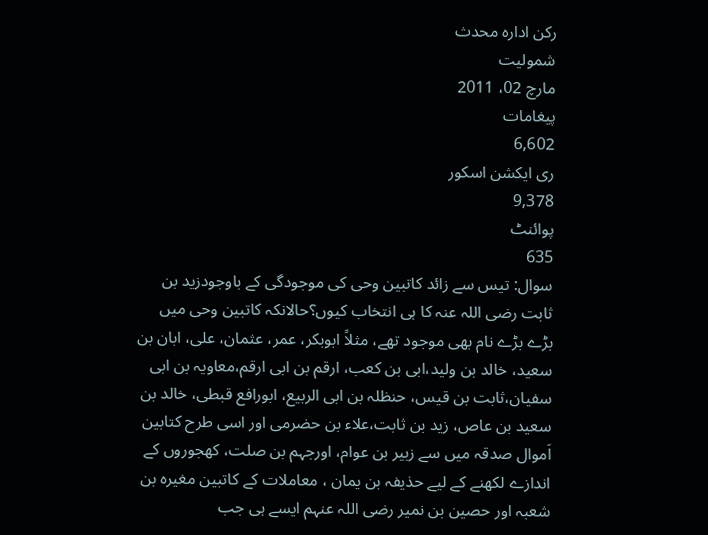رکن ادارہ محدث
شمولیت
مارچ 02، 2011
پیغامات
6,602
ری ایکشن اسکور
9,378
پوائنٹ
635
سوال: تیس سے زائد کاتبین وحی کی موجودگی کے باوجودزید بن ثابت رضی اللہ عنہ کا ہی انتخاب کیوں؟حالانکہ کاتبین وحی میں بڑے بڑے نام بھی موجود تھے، مثلاً ابوبکر، عمر، عثمان، علی، ابان بن سعید، خالد بن ولید،ابی بن کعب، ارقم بن ابی ارقم،معاویہ بن ابی سفیان،ثابت بن قیس، حنظلہ بن ابی الربیع، ابورافع قبطی، خالد بن سعید بن عاص، زید بن ثابت،علاء بن حضرمی اور اسی طرح کتابین اَموال صدقہ میں سے زبیر بن عوام، اورجہم بن صلت، کھجوروں کے اندازے لکھنے کے لیے حذیفہ بن یمان ، معاملات کے کاتبین مغیرہ بن شعبہ اور حصین بن نمیر رضی اللہ عنہم ایسے ہی جب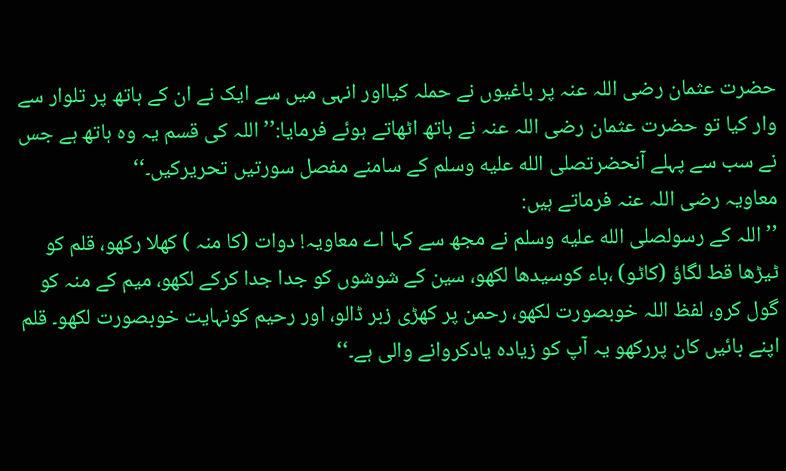حضرت عثمان رضی اللہ عنہ پر باغیوں نے حملہ کیااور انہی میں سے ایک نے ان کے ہاتھ پر تلوار سے وار کیا تو حضرت عثمان رضی اللہ عنہ نے ہاتھ اٹھاتے ہوئے فرمایا:’’اللہ کی قسم یہ وہ ہاتھ ہے جس نے سب سے پہلے آنحضرتصلى الله عليه وسلم کے سامنے مفصل سورتیں تحریرکیں۔‘‘
معاویہ رضی اللہ عنہ فرماتے ہیں:
’’اللہ کے رسولصلى الله عليه وسلم نے مجھ سے کہا اے معاویہ! دوات (کا منہ ) کھلا رکھو، قلم کو ٹیڑھا قط لگاؤ (کاٹو) ،باء کوسیدھا لکھو، سین کے شوشوں کو جدا جدا کرکے لکھو، میم کے منہ کو گول کرو، لفظ اللہ خوبصورت لکھو، رحمن پر کھڑی زبر ڈالو، اور رحیم کونہایت خوبصورت لکھو۔ قلم اپنے بائیں کان پررکھو یہ آپ کو زیادہ یادکروانے والی ہے۔‘‘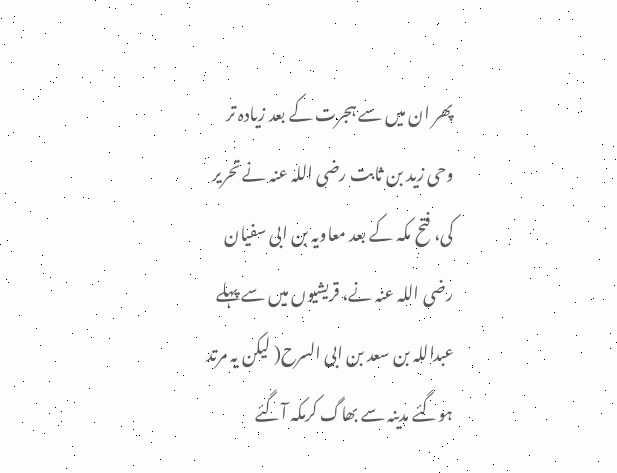پھر ان میں سے ہجرت کے بعد زیادہ تر وحی زید بن ثابت رضی اللہ عنہ نے تحریر کی، فتح مکہ کے بعد معاویہ بن ابی سفیان رضی اللہ عنہ نے، قریشیوں میں سے پہلے عبداللہ بن سعد بن ابی السرح( لیکن یہ مرتد ہوگئے مدینہ سے بھاگ کرمکہ آگئے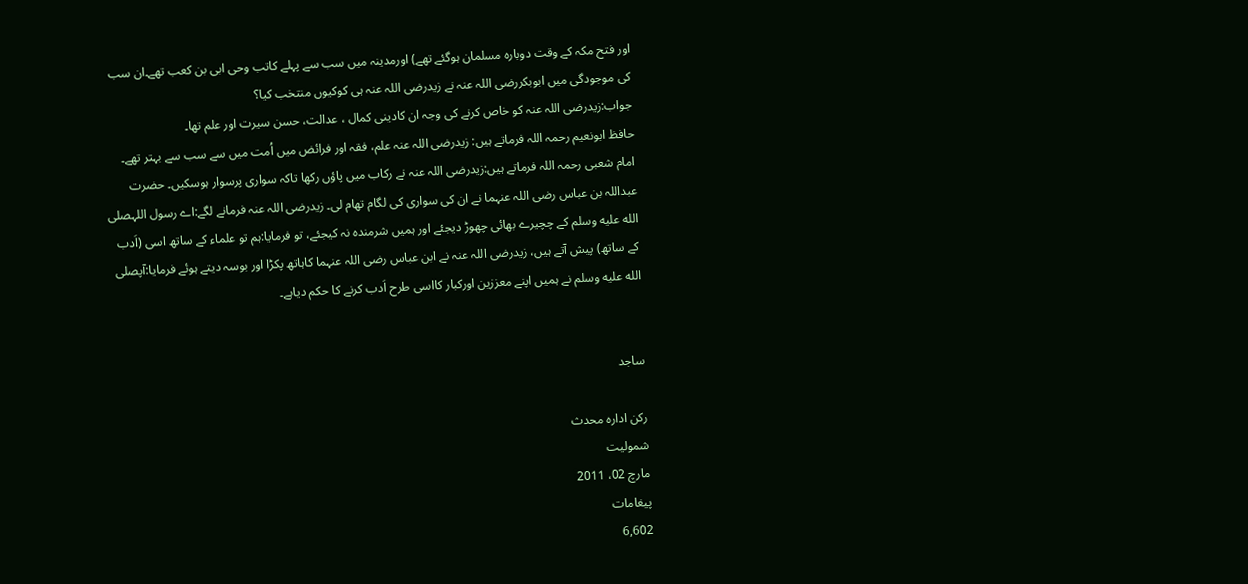اور فتح مکہ کے وقت دوبارہ مسلمان ہوگئے تھے) اورمدینہ میں سب سے پہلے کاتب وحی ابی بن کعب تھے۔ان سب کی موجودگی میں ابوبکررضی اللہ عنہ نے زیدرضی اللہ عنہ ہی کوکیوں منتخب کیا؟
جواب:زیدرضی اللہ عنہ کو خاص کرنے کی وجہ ان کادینی کمال ، عدالت، حسن سیرت اور علم تھا۔
حافظ ابونعیم رحمہ اللہ فرماتے ہیں: زیدرضی اللہ عنہ علم، فقہ اور فرائض میں اُمت میں سے سب سے بہتر تھے۔
امام شعبی رحمہ اللہ فرماتے ہیں:زیدرضی اللہ عنہ نے رکاب میں پاؤں رکھا تاکہ سواری پرسوار ہوسکیں۔ حضرت عبداللہ بن عباس رضی اللہ عنہما نے ان کی سواری کی لگام تھام لی۔ زیدرضی اللہ عنہ فرمانے لگے:اے رسول اللہصلى الله عليه وسلم کے چچیرے بھائی چھوڑ دیجئے اور ہمیں شرمندہ نہ کیجئے، تو فرمایا:ہم تو علماء کے ساتھ اسی (اَدب کے ساتھ) پیش آتے ہیں، زیدرضی اللہ عنہ نے ابن عباس رضی اللہ عنہما کاہاتھ پکڑا اور بوسہ دیتے ہوئے فرمایا:آپصلى الله عليه وسلم نے ہمیں اپنے معززین اورکبار کااسی طرح اَدب کرنے کا حکم دیاہے۔


ساجد

رکن ادارہ محدث
شمولیت
مارچ 02، 2011
پیغامات
6,602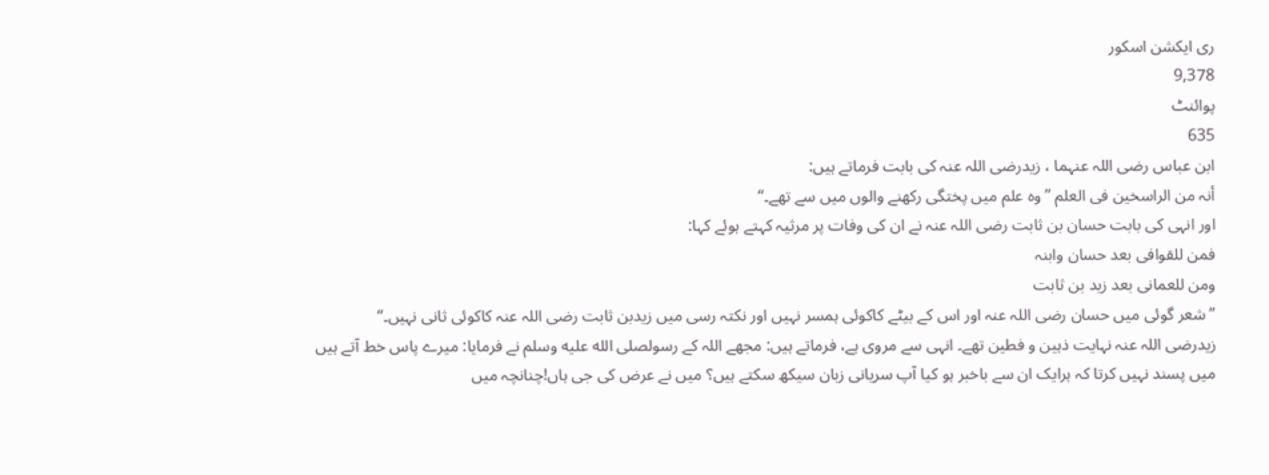ری ایکشن اسکور
9,378
پوائنٹ
635
ابن عباس رضی اللہ عنہما ، زیدرضی اللہ عنہ کی بابت فرماتے ہیں:
أنہ من الراسخین فی العلم ’’وہ علم میں پختگی رکھنے والوں میں سے تھے۔‘‘
اور انہی کی بابت حسان بن ثابت رضی اللہ عنہ نے ان کی وفات پر مرثیہ کہتے ہوئے کہا:
فمن للقوافی بعد حسان وابنہ
ومن للعمانی بعد زید بن ثابت
’’شعر گوئی میں حسان رضی اللہ عنہ اور اس کے بیٹے کاکوئی ہمسر نہیں اور نکتہ رسی میں زیدبن ثابت رضی اللہ عنہ کاکوئی ثانی نہیں۔‘‘
زیدرضی اللہ عنہ نہایت ذہین و فطین تھے۔ انہی سے مروی ہے، فرماتے ہیں: مجھے اللہ کے رسولصلى الله عليه وسلم نے فرمایا: میرے پاس خط آتے ہیں میں پسند نہیں کرتا کہ ہرایک ان سے باخبر ہو کیا آپ سریانی زبان سیکھ سکتے ہیں؟ میں نے عرض کی جی ہاں!چنانچہ میں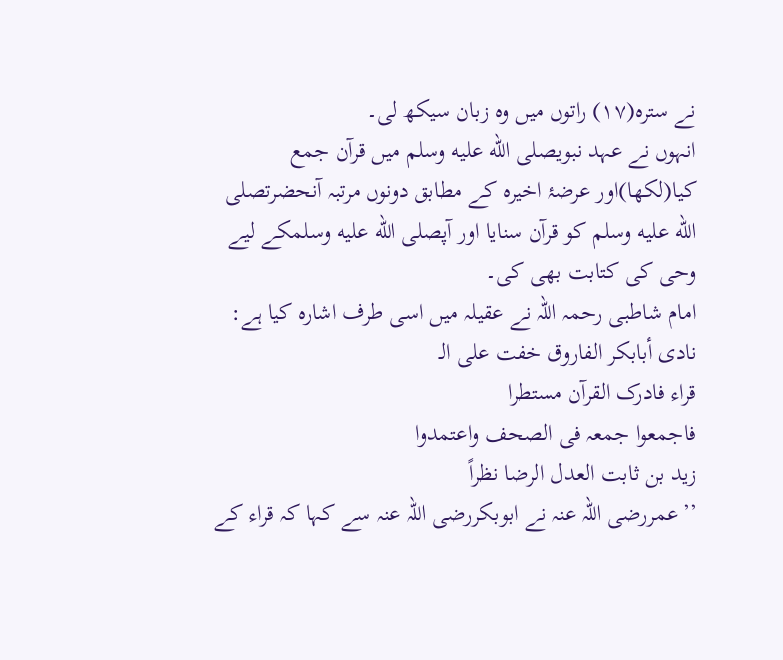نے سترہ(۱۷) راتوں میں وہ زبان سیکھ لی۔
انہوں نے عہد نبویصلى الله عليه وسلم میں قرآن جمع کیا(لکھا)اور عرضۂ اخیرہ کے مطابق دونوں مرتبہ آنحضرتصلى الله عليه وسلم کو قرآن سنایا اور آپصلى الله عليه وسلمکے لیے وحی کی کتابت بھی کی۔
امام شاطبی رحمہ اللہ نے عقیلہ میں اسی طرف اشارہ کیا ہے:
نادی أبابکر الفاروق خفت علی الـ
قراء فادرک القرآن مستطرا
فاجمعوا جمعہ فی الصحف واعتمدوا
زید بن ثابت العدل الرضا نظراً
’’عمررضی اللہ عنہ نے ابوبکررضی اللہ عنہ سے کہا کہ قراء کے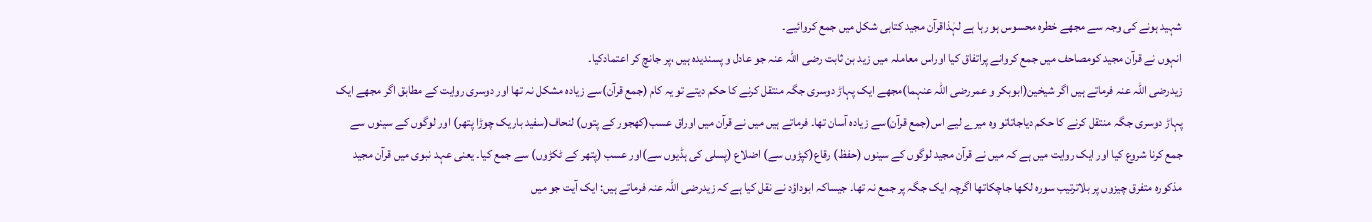شہید ہونے کی وجہ سے مجھے خطرہ محسوس ہو رہا ہے لہٰذاقرآن مجید کتابی شکل میں جمع کروائیے۔
انہوں نے قرآن مجید کومصاحف میں جمع کروانے پراتفاق کیا اوراس معاملہ میں زید بن ثابت رضی اللہ عنہ جو عادل و پسندیدہ ہیں ،پر جانچ کر اعتمادکیا۔
زیدرضی اللہ عنہ فرماتے ہیں اگر شیخین(ابوبکر و عمررضی اللہ عنہما)مجھے ایک پہاڑ دوسری جگہ منتقل کرنے کا حکم دیتے تو یہ کام (جمع قرآن)سے زیادہ مشکل نہ تھا اور دوسری روایت کے مطابق اگر مجھے ایک پہاڑ دوسری جگہ منتقل کرنے کا حکم دیاجاتاتو وہ میرے لیے اس(جمع قرآن)سے زیادہ آسان تھا۔ فرماتے ہیں میں نے قرآن میں اوراق عسب(کھجور کے پتوں) لنحاف(سفید باریک چوڑا پتھر) اور لوگوں کے سینوں سے جمع کرنا شروع کیا اور ایک روایت میں ہے کہ میں نے قرآن مجید لوگوں کے سینوں (حفظ) رقاع(کپڑوں سے) اضلاع (پسلی کی ہڈیوں سے)اور عسب (پتھر کے ٹکڑوں) سے جمع کیا۔ یعنی عہد نبوی میں قرآن مجید مذکورہ متفرق چیزوں پر بلاترتیب سورہ لکھا جاچکاتھا اگرچہ ایک جگہ پر جمع نہ تھا۔ جیساکہ ابوداؤد نے نقل کیا ہے کہ زیدرضی اللہ عنہ فرماتے ہیں: ایک آیت جو میں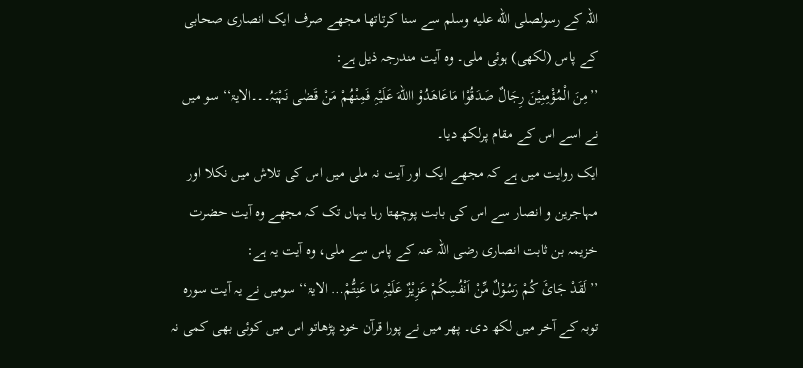اللہ کے رسولصلى الله عليه وسلم سے سنا کرتاتھا مجھے صرف ایک انصاری صحابی کے پاس (لکھی) ہوئی ملی۔ وہ آیت مندرجہ ذیل ہے:
’’مِنَ الْمُؤْمِنِیْنَ رِجَالٌ صَدَقُوْا مَاعَاھَدُوْ االلهَ عَلَیْہِ فَمِنْھُمْ مَنْ قَضٰی نَہْبَہُ۔۔۔الایۃ‘‘ سو میں نے اسے اس کے مقام پرلکھ دیا۔
ایک روایت میں ہے کہ مجھے ایک اور آیت نہ ملی میں اس کی تلاش میں نکلا اور مہاجرین و انصار سے اس کی بابت پوچھتا رہا یہاں تک کہ مجھے وہ آیت حضرت خزیمہ بن ثابت انصاری رضی اللہ عنہ کے پاس سے ملی، وہ آیت یہ ہے:
’’لَقَدْ جَائَ کُمْ رَسُوْلٌ مِّنْ اَنْفُسِکُمْ عَزِیْزٌ عَلَیْہِ مَا عَنِتُّمْ… الایۃ‘‘ سومیں نے یہ آیت سورہ توبہ کے آخر میں لکھ دی۔ پھر میں نے پورا قرآن خود پڑھاتو اس میں کوئی بھی کمی نہ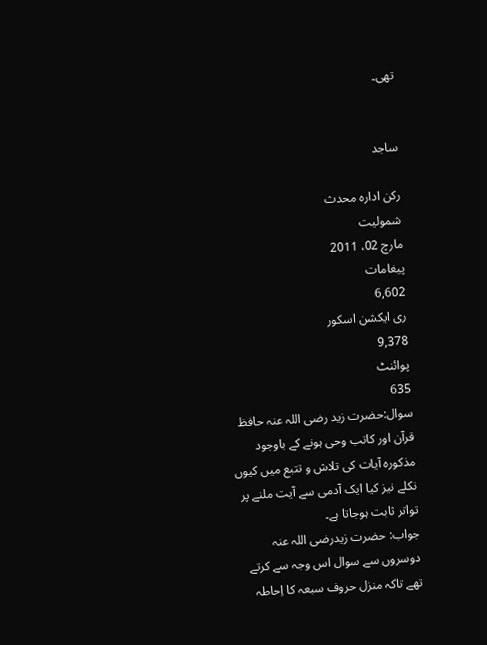تھی۔


ساجد

رکن ادارہ محدث
شمولیت
مارچ 02، 2011
پیغامات
6,602
ری ایکشن اسکور
9,378
پوائنٹ
635
سوال:حضرت زید رضی اللہ عنہ حافظ قرآن اور کاتب وحی ہونے کے باوجود مذکورہ آیات کی تلاش و تتبع میں کیوں نکلے نیز کیا ایک آدمی سے آیت ملنے پر تواتر ثابت ہوجاتا ہے۔
جواب: حضرت زیدرضی اللہ عنہ دوسروں سے سوال اس وجہ سے کرتے تھے تاکہ منزل حروف سبعہ کا اِحاطہ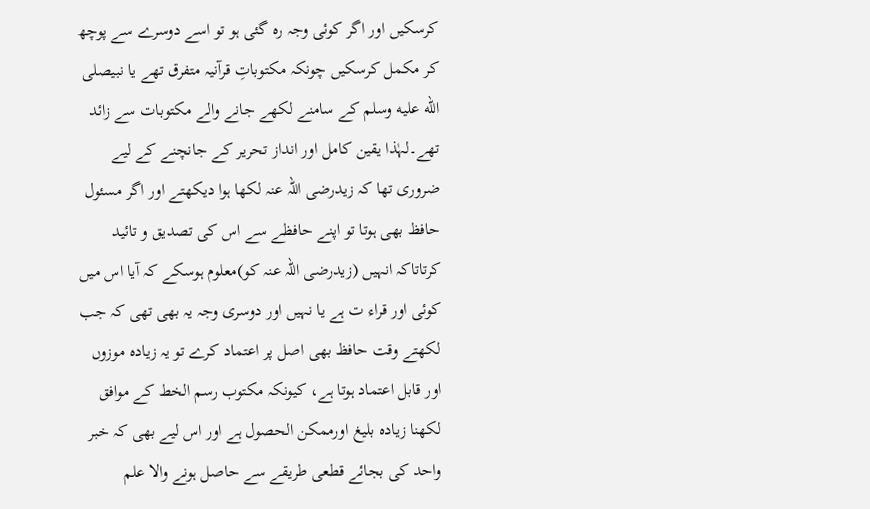کرسکیں اور اگر کوئی وجہ رہ گئی ہو تو اسے دوسرے سے پوچھ کر مکمل کرسکیں چونکہ مکتوباتِ قرآنیہ متفرق تھے یا نبیصلى الله عليه وسلم کے سامنے لکھے جانے والے مکتوبات سے زائد تھے۔لہٰذا یقین کامل اور انداز تحریر کے جانچنے کے لیے ضروری تھا کہ زیدرضی اللہ عنہ لکھا ہوا دیکھتے اور اگر مسئول حافظ بھی ہوتا تو اپنے حافظے سے اس کی تصدیق و تائید کرتاتاکہ انہیں (زیدرضی اللہ عنہ کو)معلوم ہوسکے کہ آیا اس میں کوئی اور قراء ت ہے یا نہیں اور دوسری وجہ یہ بھی تھی کہ جب لکھتے وقت حافظ بھی اصل پر اعتماد کرے تو یہ زیادہ موزوں اور قابل اعتماد ہوتا ہے، کیونکہ مکتوب رسم الخط کے موافق لکھنا زیادہ بلیغ اورممکن الحصول ہے اور اس لیے بھی کہ خبر واحد کی بجائے قطعی طریقے سے حاصل ہونے والا علم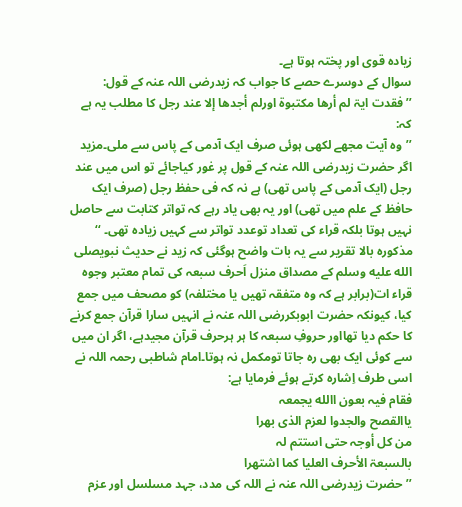زیادہ قوی اور پختہ ہوتا ہے۔
سوال کے دوسرے حصے کا جواب کہ زیدرضی اللہ عنہ کے قول:
’’ فقدت ایۃ لم أرھا مکتبوۃ اورلم أجدھا إلا عند رجل کا مطلب یہ ہے کہ:
’’وہ آیت مجھے لکھی ہوئی صرف ایک آدمی کے پاس سے ملی۔مزید اگر حضرت زیدرضی اللہ عنہ کے قول پر غور کیاجائے تو اس میں عند رجل (ایک آدمی کے پاس تھی) ہے نہ کہ فی حفظ رجل (صرف ایک حافظ کے علم میں تھی) اور یہ بھی یاد رہے کہ تواتر کتابت سے حاصل نہیں ہوتا بلکہ قراء کی تعداد توعدد تواتر سے کہیں زیادہ تھی۔ ‘‘
مذکورہ بالا تقریر سے یہ بات واضح ہوگئی کہ زید نے حدیث نبویصلى الله عليه وسلم کے مصداق منزل اَحرف سبعہ کی تمام معتبر وجوہ قراء ات(برابر ہے کہ وہ متفقہ تھیں یا مختلفہ) کو مصحف میں جمع کیا، کیونکہ حضرت ابوبکررضی اللہ عنہ نے انہیں سارا قرآن جمع کرنے کا حکم دیا تھااور حروفِ سبعہ کا ہر ہرحرف قرآن مجیدہے، اگر ان میں سے کوئی ایک بھی رہ جاتا تومکمل نہ ہوتا۔امام شاطبی رحمہ اللہ نے اسی طرف اِشارہ کرتے ہوئے فرمایا ہے:
فقام فیہ بعون االله یجمعہ
یاالقصح والجدوا لعزم الذی بھرا
من کل أوجہ حتی استتم لہ
بالسبعۃ الأحرف العلیا کما اشتھرا
’’ حضرت زیدرضی اللہ عنہ نے اللہ کی مدد، جہد مسلسل اور عزم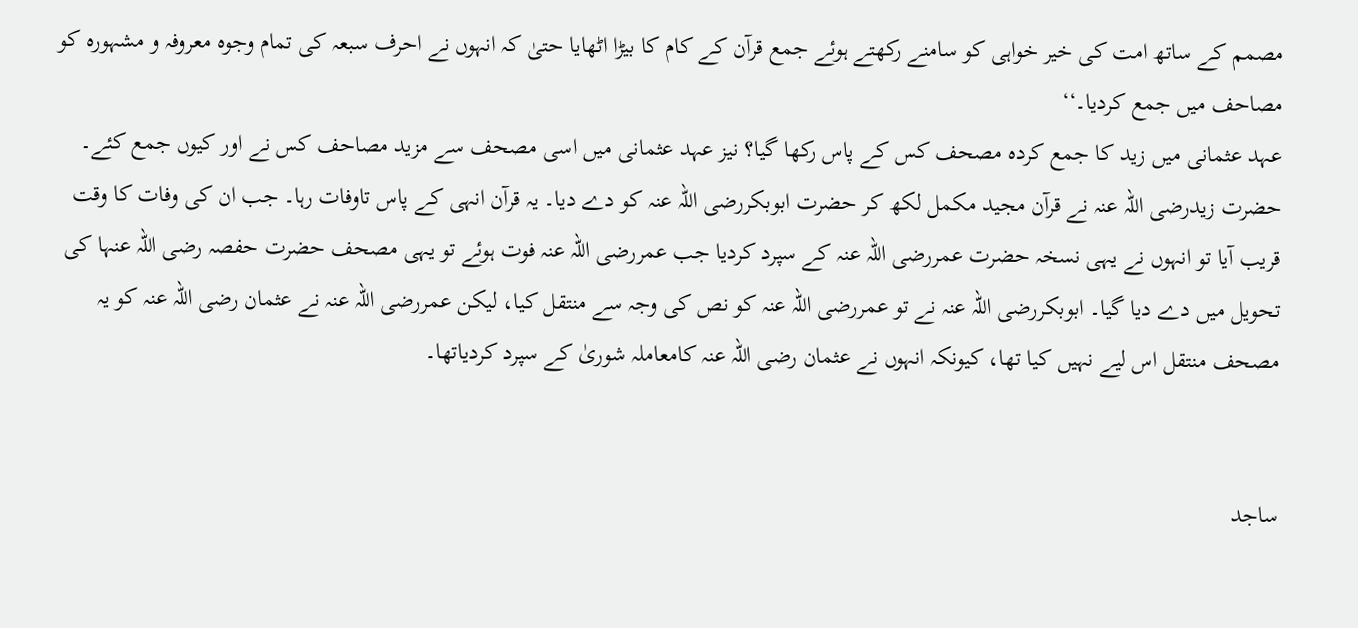مصمم کے ساتھ امت کی خیر خواہی کو سامنے رکھتے ہوئے جمع قرآن کے کام کا بیڑا اٹھایا حتیٰ کہ انہوں نے احرف سبعہ کی تمام وجوہ معروفہ و مشہورہ کو مصاحف میں جمع کردیا۔‘‘
عہد عثمانی میں زید کا جمع کردہ مصحف کس کے پاس رکھا گیا؟ نیز عہد عثمانی میں اسی مصحف سے مزید مصاحف کس نے اور کیوں جمع کئے۔
حضرت زیدرضی اللہ عنہ نے قرآن مجید مکمل لکھ کر حضرت ابوبکررضی اللہ عنہ کو دے دیا۔ یہ قرآن انہی کے پاس تاوفات رہا۔ جب ان کی وفات کا وقت قریب آیا تو انہوں نے یہی نسخہ حضرت عمررضی اللہ عنہ کے سپرد کردیا جب عمررضی اللہ عنہ فوت ہوئے تو یہی مصحف حضرت حفصہ رضی اللہ عنہا کی تحویل میں دے دیا گیا۔ ابوبکررضی اللہ عنہ نے تو عمررضی اللہ عنہ کو نص کی وجہ سے منتقل کیا، لیکن عمررضی اللہ عنہ نے عثمان رضی اللہ عنہ کو یہ مصحف منتقل اس لیے نہیں کیا تھا، کیونکہ انہوں نے عثمان رضی اللہ عنہ کامعاملہ شوریٰ کے سپرد کردیاتھا۔


ساجد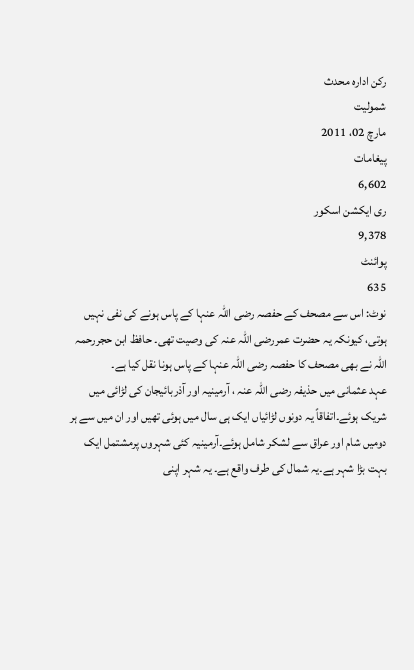رکن ادارہ محدث
شمولیت
مارچ 02، 2011
پیغامات
6,602
ری ایکشن اسکور
9,378
پوائنٹ
635
نوٹ: اس سے مصحف کے حفصہ رضی اللہ عنہا کے پاس ہونے کی نفی نہیں ہوتی، کیونکہ یہ حضرت عمررضی اللہ عنہ کی وصیت تھی۔ حافظ ابن حجررحمہ اللہ نے بھی مصحف کا حفصہ رضی اللہ عنہا کے پاس ہونا نقل کیا ہے۔
عہد عثمانی میں حذیفہ رضی اللہ عنہ ، آرمینیہ اور آذربائیجان کی لڑائی میں شریک ہوئے۔اتفاقاً یہ دونوں لڑائیاں ایک ہی سال میں ہوئی تھیں اور ان میں سے ہر دومیں شام اور عراق سے لشکر شامل ہوئے۔آرمینیہ کئی شہروں پرمشتمل ایک بہت بڑا شہر ہے۔یہ شمال کی طرف واقع ہے۔ یہ شہر اپنی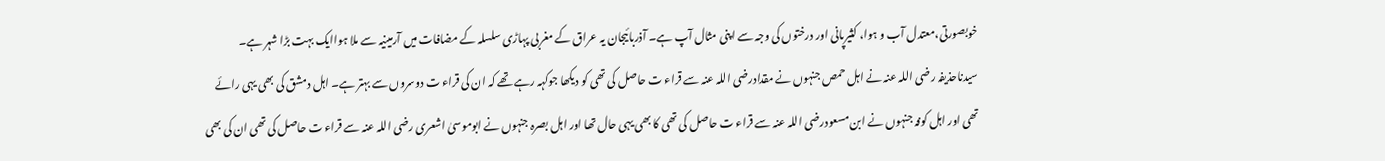خوبصورتی،معتدل آب و ہوا، کثیرپانی اور درختوں کی وجہ سے اپنی مثال آپ ہے۔ آذربائیجان یہ عراق کے مغربی پہاڑی سلسلہ کے مضافات میں آرمینیہ سے ملا ہواایک بہت بڑا شہر ہے۔
سیدناحذیفہ رضی اللہ عنہ نے اہل حمص جنہوں نے مقدادرضی اللہ عنہ سے قراء ت حاصل کی تھی کو دیکھا جوکہہ رہے تھے کہ ان کی قراء ت دوسروں سے بہتر ہے۔ اہل دمشق کی بھی یہی رائے تھی اور اہل کوفہ جنہوں نے ابن مسعودرضی اللہ عنہ سے قراء ت حاصل کی تھی کا بھی یہی حال تھا اور اہل بصرہ جنہوں نے ابوموسیٰ اشعری رضی اللہ عنہ سے قراء ت حاصل کی تھی ان کی بھی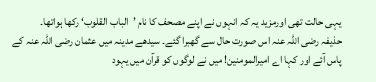یہی حالت تھی اورمزید یہ کہ انہوں نے اپنے مصحف کا نام ’الباب القلوب‘ رکھا ہواتھا۔
حذیفہ رضی اللہ عنہ اس صورت حال سے گھبرا گئے۔ سیدھے مدینہ میں عثمان رضی اللہ عنہ کے پاس آئے اور کہا اے امیرالمومنین! میں نے لوگوں کو قرآن میں یہود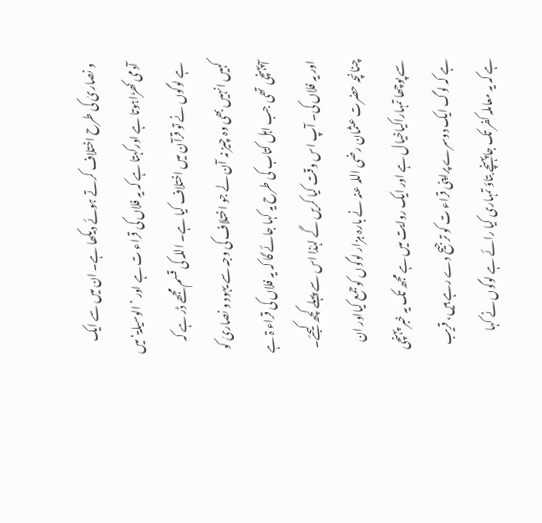و نصاریٰ کی طرح اختلاف کرتے ہوئے دیکھا ہے۔ ان میں سے ایک آدمی کھڑاہوتا ہے اورکہتا ہے کہ یہ فلاں کی قراء ت ہے اور ’الوسیلۃ‘ میں ہے لوگوں نے تو قرآن میں اختلاف کیا ہے۔ اللہ کی قسم مجھے ڈر ہے کہ کہیں انہیں بھی وہ چیز نہ آن لے جو اختلاف کی وجہ سے یہود و نصاریٰ کو آپہنچی تھی جب اہل کتاب کی طرح یہ کہا جائے گا کہ یہ فلاں کی قراء ۃ ہے اور یہ فلاں کی۔ آپ اس وقت کیا کریں گے لہٰذا اس سے پہلے کچھ کیجئے۔ چنانچہ حضرت عثمان رضی اللہ عنہ نے بارہ ہزار لوگوں کوجمع کیااور ان سے پوچھا تمہاراکیاخیال ہے اور ایک روایت میں ہے مجھ تک یہ خبر پہنچی ہے کہ لوگ ایک دوسرے پراپنی قراء ت کو ترجیح دے رہے ہیں، قریب ہے کہ یہ معاملہ کفر تک جاپہنچے بتاؤ تمہاری کیا رائے ہے لوگوں نے کہا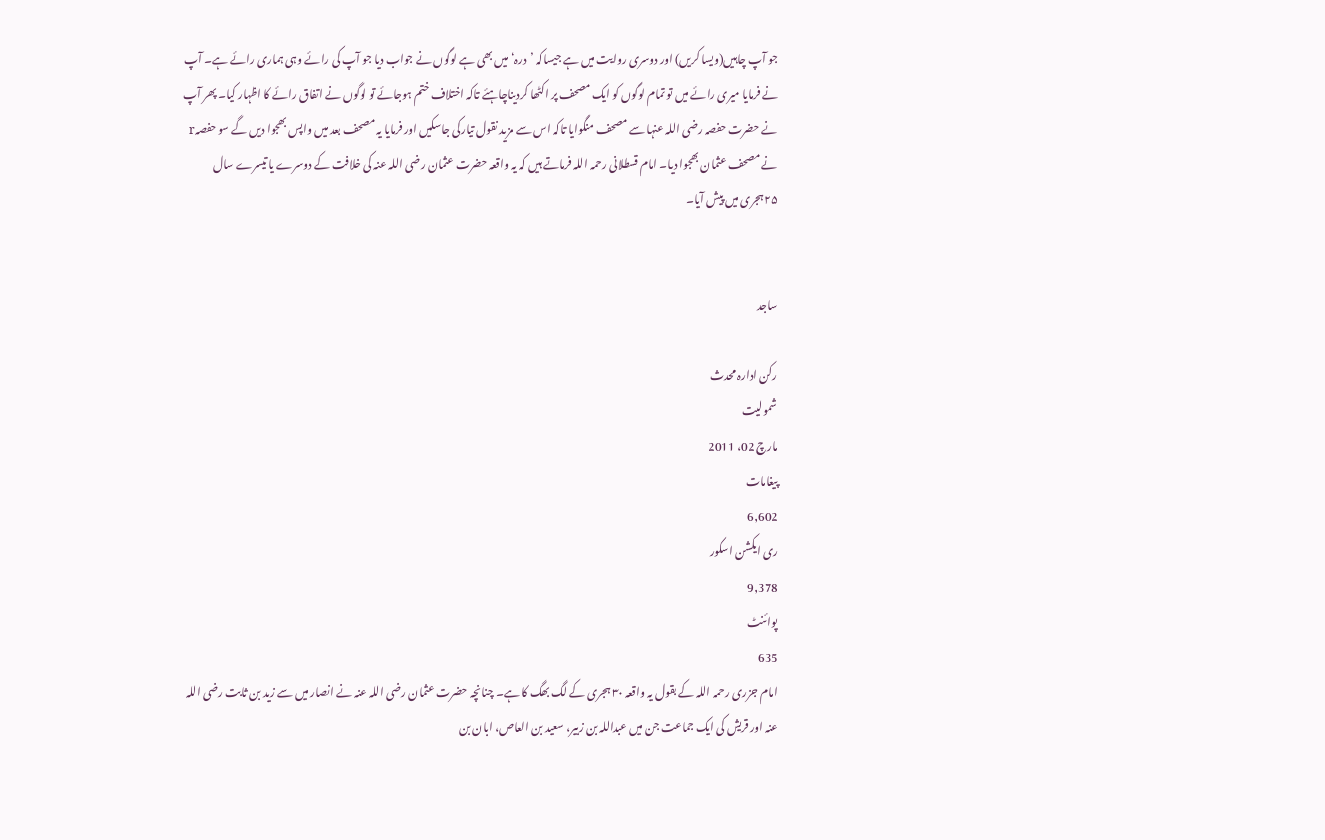جو آپ چاہیں(ویسا کریں) اور دوسری روایت میں ہے جیساکہ ’درہ‘ میں بھی ہے لوگوں نے جواب دیا جو آپ کی رائے وہی ہماری رائے ہے۔ آپ نے فرمایا میری رائے میں تو تمام لوگوں کو ایک مصحف پر اکٹھا کردیناچاہئے تاکہ اختلاف ختم ہوجائے تو لوگوں نے اتفاق رائے کا اظہار کیا۔ پھر آپ نے حضرت حفصہ رضی اللہ عنہا سے مصحف منگوایا تاکہ اس سے مزید نقول تیارکی جاسکیں اور فرمایا یہ مصحف بعد میں واپس بھجوا دیں گے سو حفصہr نے مصحف عثمان بھجوا دیا۔ امام قسطلانی رحمہ اللہ فرماتے ہیں کہ یہ واقعہ حضرت عثمان رضی اللہ عنہ کی خلافت کے دوسرے یا تیسرے سال ۲۵ہجری میں پیش آیا۔


ساجد

رکن ادارہ محدث
شمولیت
مارچ 02، 2011
پیغامات
6,602
ری ایکشن اسکور
9,378
پوائنٹ
635
امام جزری رحمہ اللہ کے بقول یہ واقعہ ۳۰ ہجری کے لگ بھگ کا ہے۔ چنانچہ حضرت عثمان رضی اللہ عنہ نے انصار میں سے زید بن ثابت رضی اللہ عنہ اور قریش کی ایک جماعت جن میں عبداللہ بن زبیر، سعید بن العاص، ابان بن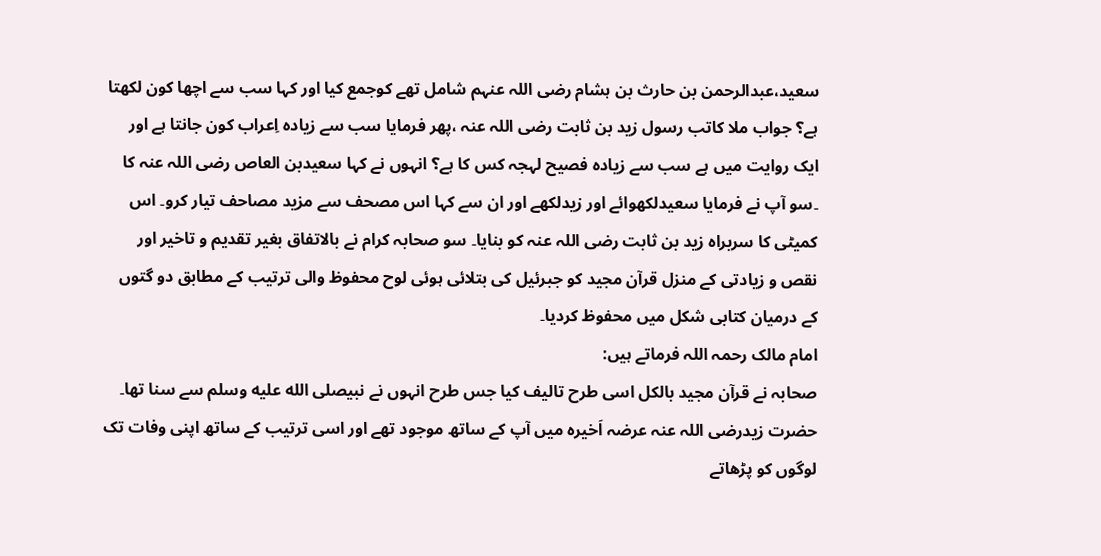سعید،عبدالرحمن بن حارث بن ہشام رضی اللہ عنہم شامل تھے کوجمع کیا اور کہا سب سے اچھا کون لکھتا ہے؟ جواب ملا کاتب رسول زید بن ثابت رضی اللہ عنہ ،پھر فرمایا سب سے زیادہ اِعراب کون جانتا ہے اور ایک روایت میں ہے سب سے زیادہ فصیح لہجہ کس کا ہے؟ انہوں نے کہا سعیدبن العاص رضی اللہ عنہ کا ۔سو آپ نے فرمایا سعیدلکھوائے اور زیدلکھے اور ان سے کہا اس مصحف سے مزید مصاحف تیار کرو۔ اس کمیٹی کا سربراہ زید بن ثابت رضی اللہ عنہ کو بنایا۔ سو صحابہ کرام نے بالاتفاق بغیر تقدیم و تاخیر اور نقص و زیادتی کے منزل قرآن مجید کو جبرئیل کی بتلائی ہوئی لوح محفوظ والی ترتیب کے مطابق دو گتوں کے درمیان کتابی شکل میں محفوظ کردیا۔
امام مالک رحمہ اللہ فرماتے ہیں:
صحابہ نے قرآن مجید بالکل اسی طرح تالیف کیا جس طرح انہوں نے نبیصلى الله عليه وسلم سے سنا تھا۔ حضرت زیدرضی اللہ عنہ عرضہ اَخیرہ میں آپ کے ساتھ موجود تھے اور اسی ترتیب کے ساتھ اپنی وفات تک لوگوں کو پڑھاتے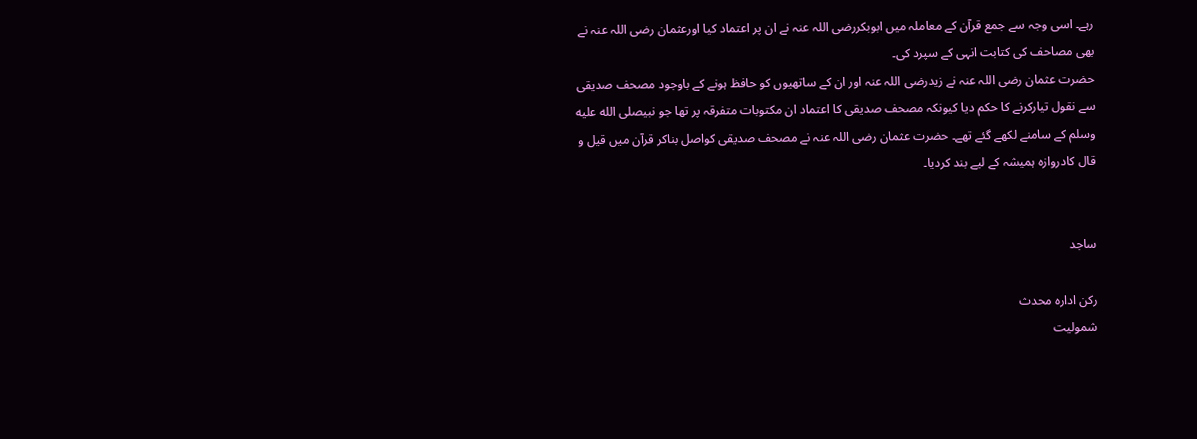رہے۔ اسی وجہ سے جمع قرآن کے معاملہ میں ابوبکررضی اللہ عنہ نے ان پر اعتماد کیا اورعثمان رضی اللہ عنہ نے بھی مصاحف کی کتابت انہی کے سپرد کی۔
حضرت عثمان رضی اللہ عنہ نے زیدرضی اللہ عنہ اور ان کے ساتھیوں کو حافظ ہونے کے باوجود مصحف صدیقی سے نقول تیارکرنے کا حکم دیا کیونکہ مصحف صدیقی کا اعتماد ان مکتوبات متفرقہ پر تھا جو نبیصلى الله عليه وسلم کے سامنے لکھے گئے تھے۔ حضرت عثمان رضی اللہ عنہ نے مصحف صدیقی کواصل بناکر قرآن میں قیل و قال کادروازہ ہمیشہ کے لیے بند کردیا۔


ساجد

رکن ادارہ محدث
شمولیت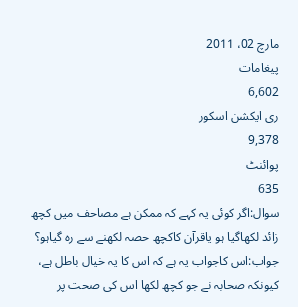مارچ 02، 2011
پیغامات
6,602
ری ایکشن اسکور
9,378
پوائنٹ
635
سوال:اگر کوئی یہ کہے کہ ممکن ہے مصاحف میں کچھ زائد لکھاگیا ہو یاقرآن کاکچھ حصہ لکھنے سے رہ گیاہو؟
جواب:اس کاجواب یہ ہے کہ اس کا یہ خیال باطل ہے، کیونکہ صحابہ نے جو کچھ لکھا اس کی صحت پر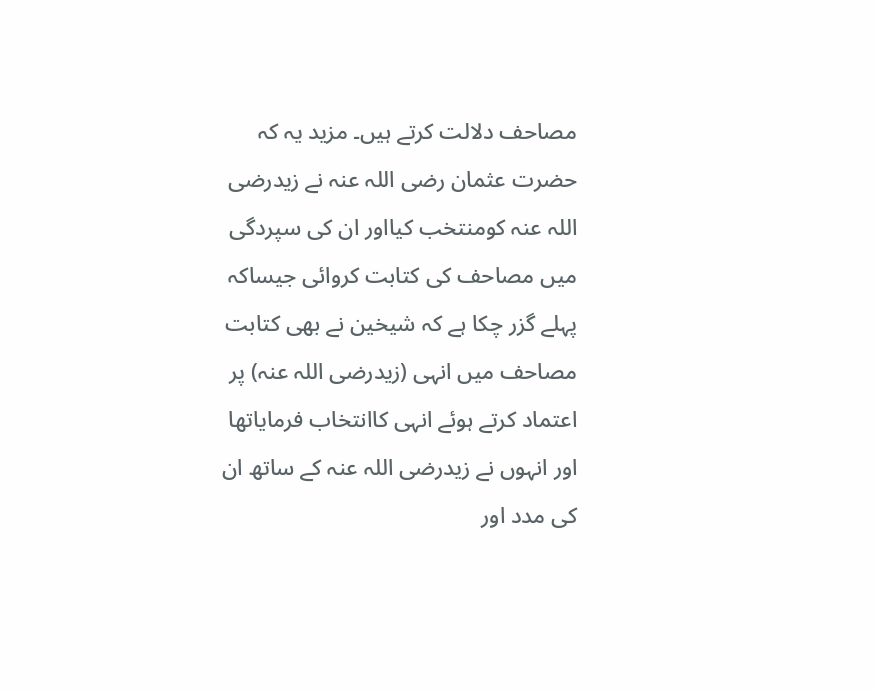مصاحف دلالت کرتے ہیں۔ مزید یہ کہ حضرت عثمان رضی اللہ عنہ نے زیدرضی اللہ عنہ کومنتخب کیااور ان کی سپردگی میں مصاحف کی کتابت کروائی جیساکہ پہلے گزر چکا ہے کہ شیخین نے بھی کتابت مصاحف میں انہی (زیدرضی اللہ عنہ) پر اعتماد کرتے ہوئے انہی کاانتخاب فرمایاتھا اور انہوں نے زیدرضی اللہ عنہ کے ساتھ ان کی مدد اور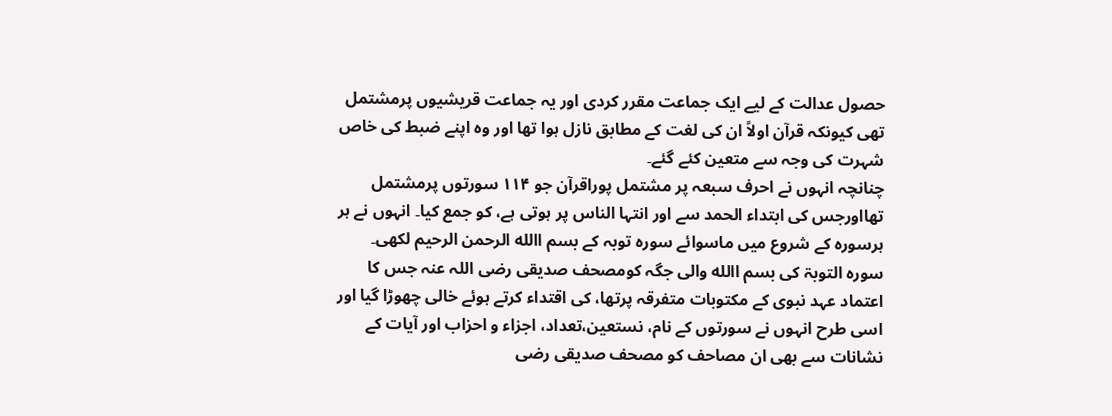حصول عدالت کے لیے ایک جماعت مقرر کردی اور یہ جماعت قریشیوں پرمشتمل تھی کیونکہ قرآن اولاً ان کی لغت کے مطابق نازل ہوا تھا اور وہ اپنے ضبط کی خاص شہرت کی وجہ سے متعین کئے گئے۔
چنانچہ انہوں نے احرف سبعہ پر مشتمل پوراقرآن جو ۱۱۴ سورتوں پرمشتمل تھااورجس کی ابتداء الحمد سے اور انتہا الناس پر ہوتی ہے، کو جمع کیا۔ انہوں نے ہر ہرسورہ کے شروع میں ماسوائے سورہ توبہ کے بسم االله الرحمن الرحیم لکھی۔
سورہ التوبۃ کی بسم االله والی جگہ کومصحف صدیقی رضی اللہ عنہ جس کا اعتماد عہد نبوی کے مکتوبات متفرقہ پرتھا، کی اقتداء کرتے ہوئے خالی چھوڑا گیا اور اسی طرح انہوں نے سورتوں کے نام، نستعین،تعداد، اجزاء و احزاب اور آیات کے نشانات سے بھی ان مصاحف کو مصحف صدیقی رضی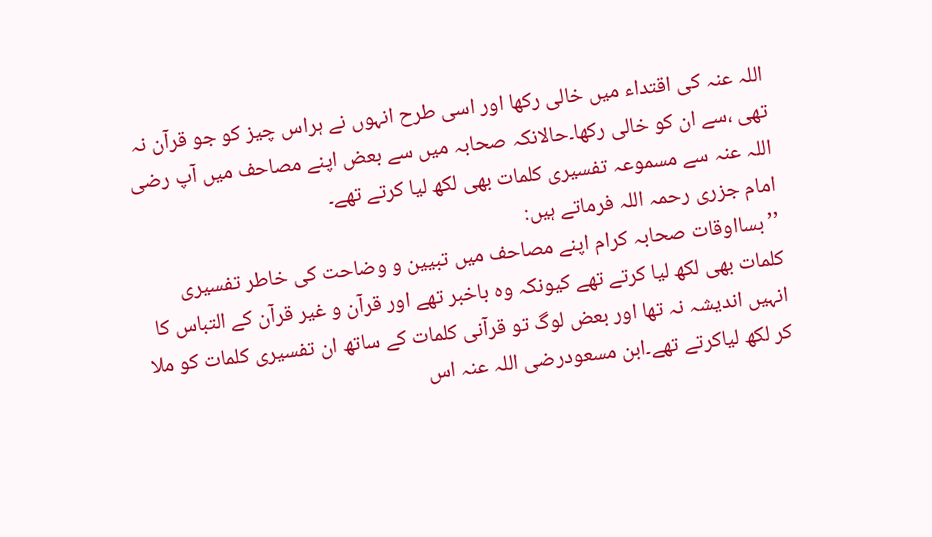اللہ عنہ کی اقتداء میں خالی رکھا اور اسی طرح انہوں نے ہراس چیز کو جو قرآن نہ تھی ،سے ان کو خالی رکھا۔حالانکہ صحابہ میں سے بعض اپنے مصاحف میں آپ رضی اللہ عنہ سے مسموعہ تفسیری کلمات بھی لکھ لیا کرتے تھے۔
امام جزری رحمہ اللہ فرماتے ہیں:
’’بسااوقات صحابہ کرام اپنے مصاحف میں تبیین و وضاحت کی خاطر تفسیری کلمات بھی لکھ لیا کرتے تھے کیونکہ وہ باخبر تھے اور قرآن و غیر قرآن کے التباس کا انہیں اندیشہ نہ تھا اور بعض لوگ تو قرآنی کلمات کے ساتھ ان تفسیری کلمات کو ملا کر لکھ لیاکرتے تھے۔ابن مسعودرضی اللہ عنہ اس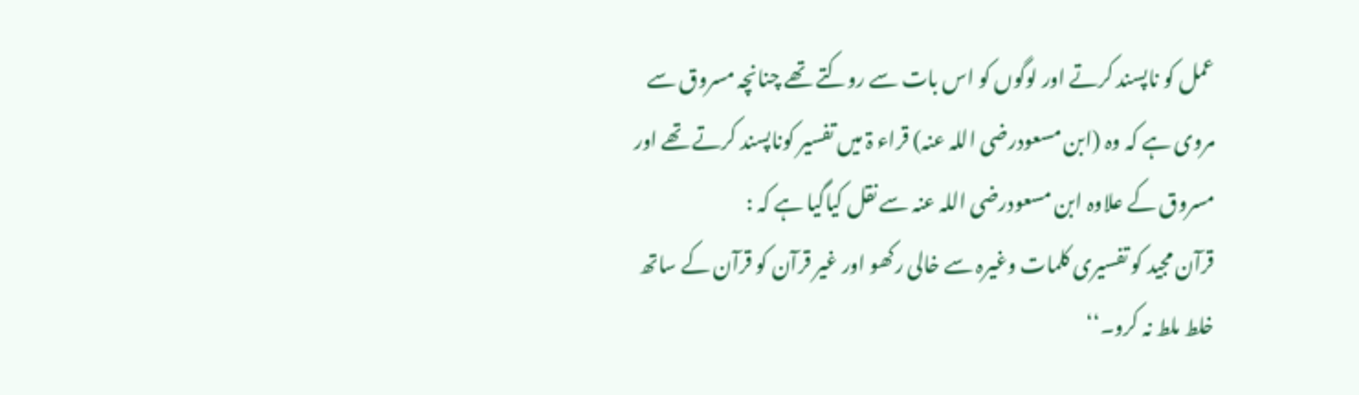عمل کو ناپسند کرتے اور لوگوں کو اس بات سے روکتے تھے چنانچہ مسروق سے مروی ہے کہ وہ (ابن مسعودرضی اللہ عنہ) قراء ۃ میں تفسیر کوناپسند کرتے تھے اور مسروق کے علاوہ ابن مسعودرضی اللہ عنہ سے نقل کیاگیا ہے کہ :
قرآن مجید کو تفسیری کلمات وغیرہ سے خالی رکھو اور غیر قرآن کو قرآن کے ساتھ خلط ملط نہ کرو۔‘‘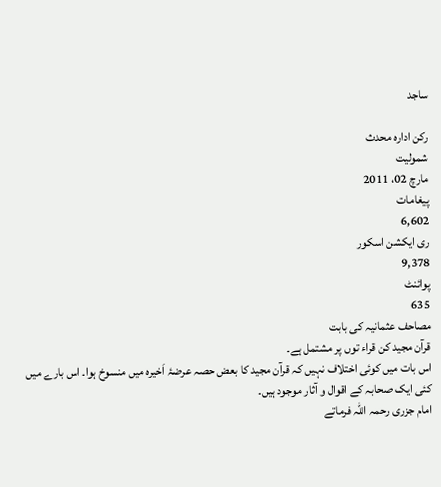ساجد

رکن ادارہ محدث
شمولیت
مارچ 02، 2011
پیغامات
6,602
ری ایکشن اسکور
9,378
پوائنٹ
635
مصاحف عثمانیہ کی بابت
قرآن مجید کن قراء توں پر مشتمل ہے۔
اس بات میں کوئی اختلاف نہیں کہ قرآن مجید کا بعض حصہ عرضۂ اَخیرہ میں منسوخ ہوا۔ اس بارے میں کئی ایک صحابہ کے اقوال و آثار موجود ہیں۔
امام جزری رحمہ اللہ فرماتے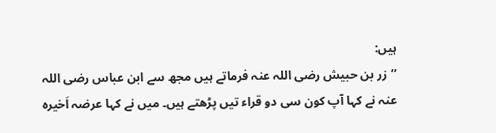ہیں:
’’زر بن حبیش رضی اللہ عنہ فرماتے ہیں مجھ سے ابن عباس رضی اللہ عنہ نے کہا آپ کون سی دو قراء تیں پڑھتے ہیں۔ میں نے کہا عرضہ اَخیرہ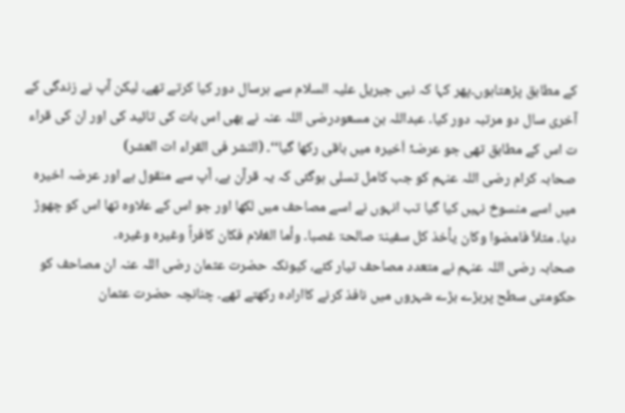کے مطابق پڑھتاہوں۔پھر کہا کہ نبی جبریل علیہ السلام سے ہرسال دور کیا کرتے تھے، لیکن آپ نے زندگی کے آخری سال دو مرتبہ دور کیا۔ عبداللہ بن مسعودرضی اللہ عنہ نے بھی اس بات کی تائید کی اور ان کی قراء ت اس کے مطابق تھی جو عرضۂ اَخیرہ میں باقی رکھا گیا‘‘۔ (النشر فی القراء ات العشر)
صحابہ کرام رضی اللہ عنہم کو جب کامل تسلی ہوگئی کہ یہ قرآن ہے، آپ سے منقول ہے اور عرضہ اخیرہ میں اسے منسوخ نہیں کیا گیا تب انہوں نے اسے مصاحف میں لکھا اور جو اس کے علاوہ تھا اس کو چھوڑ دیا۔ مثلاً فامضوا وکان یأخذ کل سفینۃ صالحۃ غصبا۔ وأما الغلام فکان کافراً وغیرہ وغیرہ۔
صحابہ رضی اللہ عنہم نے متعدد مصاحف تیار کئے، کیونکہ حضرت عثمان رضی اللہ عنہ ان مصاحف کو حکومتی سطح پربڑے بڑے شہروں میں نافذ کرنے کاارادہ رکھتے تھے۔ چنانچہ حضرت عثمان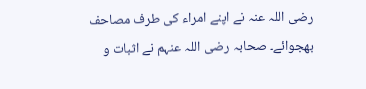رضی اللہ عنہ نے اپنے امراء کی طرف مصاحف بھجوائے۔ صحابہ رضی اللہ عنہم نے اثبات و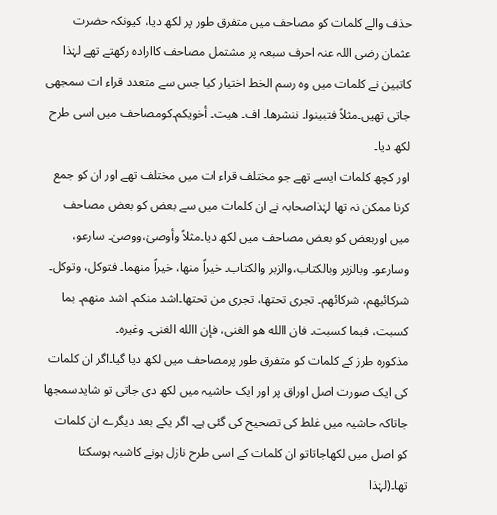حذف والے کلمات کو مصاحف میں متفرق طور پر لکھ دیا، کیونکہ حضرت عثمان رضی اللہ عنہ احرف سبعہ پر مشتمل مصاحف کاارادہ رکھتے تھے لہٰذا کاتبین نے کلمات میں وہ رسم الخط اختیار کیا جس سے متعدد قراء ات سمجھی جاتی تھیں۔مثلاً فتبینوا۔ ننشرھا۔ اف۔ ھیت۔ أخویکم۔کومصاحف میں اسی طرح لکھ دیا۔
اور کچھ کلمات ایسے تھے جو مختلف قراء ات میں مختلف تھے اور ان کو جمع کرنا ممکن نہ تھا لہٰذاصحابہ نے ان کلمات میں سے بعض کو بعض مصاحف میں اوربعض کو بعض مصاحف میں لکھ دیا۔مثلاً وأوصیٰ،ووصیٰ۔ سارعو، وسارعو۔ وبالزبر وبالکتاب،والزبر والکتاب۔ خیراً منھا، خیراً منھما۔ فتوکل، وتوکل۔ شرکائیھم، شرکائھم۔ تجری تحتھا، تجری من تحتھا۔اشد منکم۔ اشد منھم۔ بما کسبت، فبما کسبت۔ فان االله ھو الغنی، فإن االله الغنی۔ وغیرہ۔
مذکورہ طرز کے کلمات کو متفرق طور پرمصاحف میں لکھ دیا گیا۔اگر ان کلمات کی ایک صورت اصل اوراق پر اور ایک حاشیہ میں لکھ دی جاتی تو شایدسمجھا جاتاکہ حاشیہ میں غلط کی تصحیح کی گئی ہے۔ اگر یکے بعد دیگرے ان کلمات کو اصل میں لکھاجاتاتو ان کلمات کے اسی طرح نازل ہونے کاشبہ ہوسکتا تھا۔(لہٰذا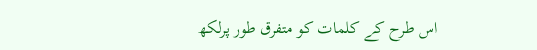اس طرح کے کلمات کو متفرق طور پرلکھ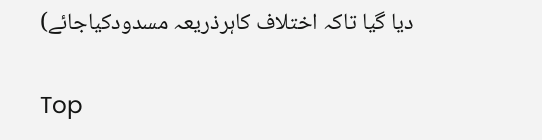دیا گیا تاکہ اختلاف کاہرذریعہ مسدودکیاجائے)

Top